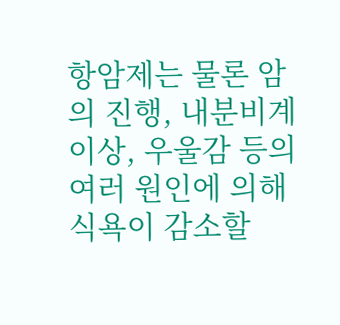항암제는 물론 암의 진행, 내분비계 이상, 우울감 등의 여러 원인에 의해 식욕이 감소할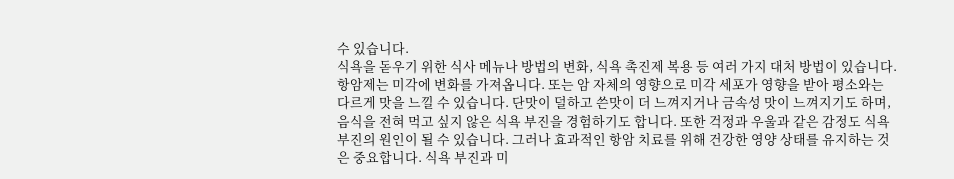수 있습니다.
식욕을 돋우기 위한 식사 메뉴나 방법의 변화, 식욕 촉진제 복용 등 여러 가지 대처 방법이 있습니다.
항암제는 미각에 변화를 가져옵니다. 또는 암 자체의 영향으로 미각 세포가 영향을 받아 평소와는 다르게 맛을 느낄 수 있습니다. 단맛이 덜하고 쓴맛이 더 느껴지거나 금속성 맛이 느껴지기도 하며, 음식을 전혀 먹고 싶지 않은 식욕 부진을 경험하기도 합니다. 또한 걱정과 우울과 같은 감정도 식욕 부진의 원인이 될 수 있습니다. 그러나 효과적인 항암 치료를 위해 건강한 영양 상태를 유지하는 것은 중요합니다. 식욕 부진과 미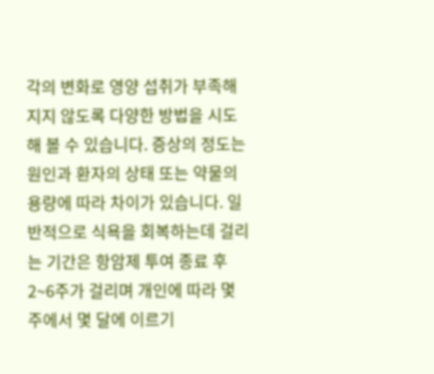각의 변화로 영양 섭취가 부족해지지 않도록 다양한 방법을 시도해 볼 수 있습니다. 증상의 정도는 원인과 환자의 상태 또는 약물의 용량에 따라 차이가 있습니다. 일반적으로 식욕을 회복하는데 걸리는 기간은 항암제 투여 종료 후 2~6주가 걸리며 개인에 따라 몇 주에서 몇 달에 이르기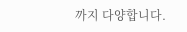까지 다양합니다.